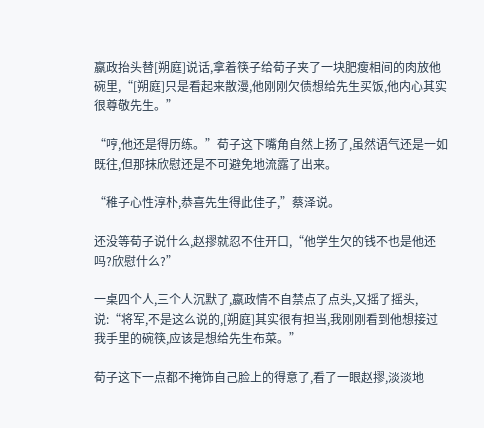嬴政抬头替[朔庭]说话,拿着筷子给荀子夹了一块肥瘦相间的肉放他碗里,“[朔庭]只是看起来散漫,他刚刚欠债想给先生买饭,他内心其实很尊敬先生。”

“哼,他还是得历练。”荀子这下嘴角自然上扬了,虽然语气还是一如既往,但那抹欣慰还是不可避免地流露了出来。

“稚子心性淳朴,恭喜先生得此佳子,”蔡泽说。

还没等荀子说什么,赵摎就忍不住开口,“他学生欠的钱不也是他还吗?欣慰什么?”

一桌四个人,三个人沉默了,嬴政情不自禁点了点头,又摇了摇头,说:“将军,不是这么说的,[朔庭]其实很有担当,我刚刚看到他想接过我手里的碗筷,应该是想给先生布菜。”

荀子这下一点都不掩饰自己脸上的得意了,看了一眼赵摎,淡淡地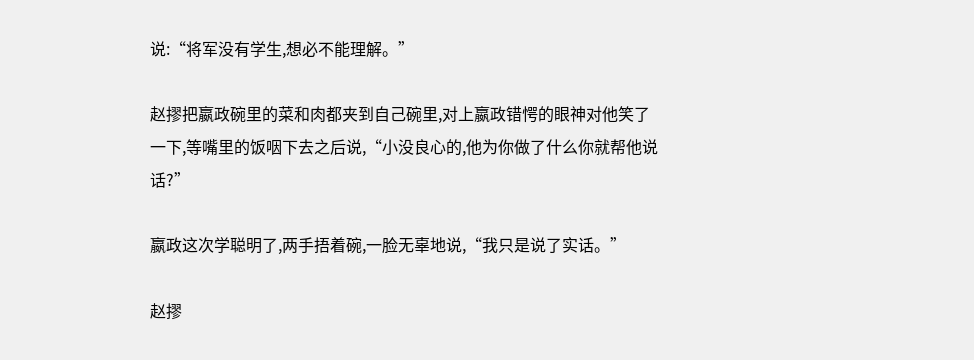说:“将军没有学生,想必不能理解。”

赵摎把嬴政碗里的菜和肉都夹到自己碗里,对上嬴政错愕的眼神对他笑了一下,等嘴里的饭咽下去之后说,“小没良心的,他为你做了什么你就帮他说话?”

嬴政这次学聪明了,两手捂着碗,一脸无辜地说,“我只是说了实话。”

赵摎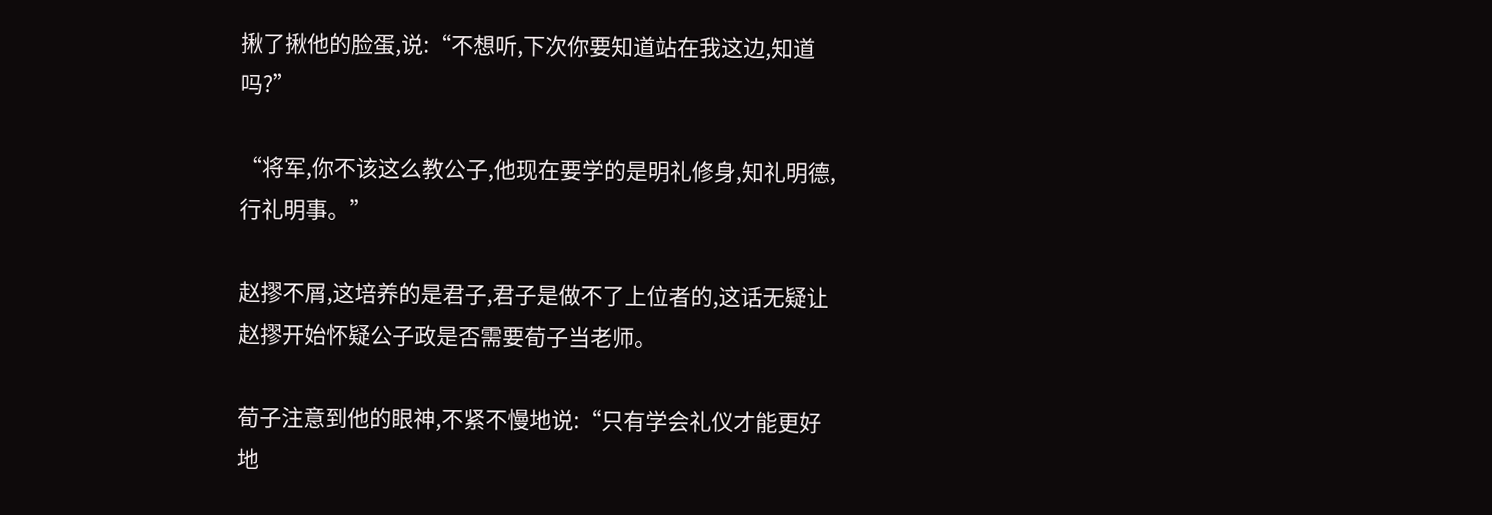揪了揪他的脸蛋,说:“不想听,下次你要知道站在我这边,知道吗?”

“将军,你不该这么教公子,他现在要学的是明礼修身,知礼明德,行礼明事。”

赵摎不屑,这培养的是君子,君子是做不了上位者的,这话无疑让赵摎开始怀疑公子政是否需要荀子当老师。

荀子注意到他的眼神,不紧不慢地说:“只有学会礼仪才能更好地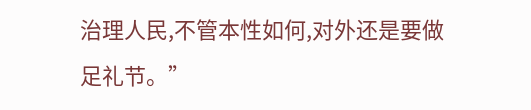治理人民,不管本性如何,对外还是要做足礼节。”